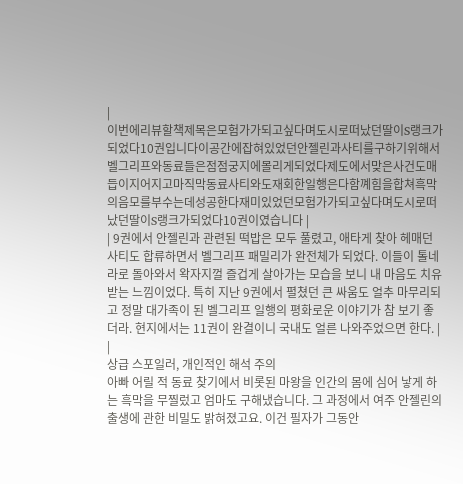|
이번에리뷰할책제목은모험가가되고싶다며도시로떠났던딸이S랭크가되었다10권입니다이공간에잡혀있었던안젤린과사티를구하기위해서벨그리프와동료들은점점궁지에몰리게되었다제도에서맞은사건도매듭이지어지고마직막동료사티와도재회한일행은다함꼐힘을합쳐흑막의음모를부수는데성공한다재미있었던모험가가되고싶다며도시로떠났던딸이S랭크가되었다10권이였습니다 |
| 9권에서 안젤린과 관련된 떡밥은 모두 풀렸고, 애타게 찾아 헤매던 사티도 합류하면서 벨그리프 패밀리가 완전체가 되었다. 이들이 톨네라로 돌아와서 왁자지껄 즐겁게 살아가는 모습을 보니 내 마음도 치유받는 느낌이었다. 특히 지난 9권에서 펼쳤던 큰 싸움도 얼추 마무리되고 정말 대가족이 된 벨그리프 일행의 평화로운 이야기가 참 보기 좋더라. 현지에서는 11권이 완결이니 국내도 얼른 나와주었으면 한다. |
|
상급 스포일러, 개인적인 해석 주의
아빠 어릴 적 동료 찾기에서 비롯된 마왕을 인간의 몸에 심어 낳게 하는 흑막을 무찔렀고 엄마도 구해냈습니다. 그 과정에서 여주 안젤린의 출생에 관한 비밀도 밝혀졌고요. 이건 필자가 그동안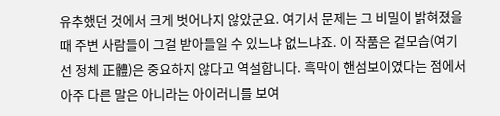유추했던 것에서 크게 벗어나지 않았군요. 여기서 문제는 그 비밀이 밝혀졌을 때 주변 사람들이 그걸 받아들일 수 있느냐 없느냐죠. 이 작품은 겉모습(여기선 정체 正體)은 중요하지 않다고 역설합니다. 흑막이 핸섬보이였다는 점에서 아주 다른 말은 아니라는 아이러니를 보여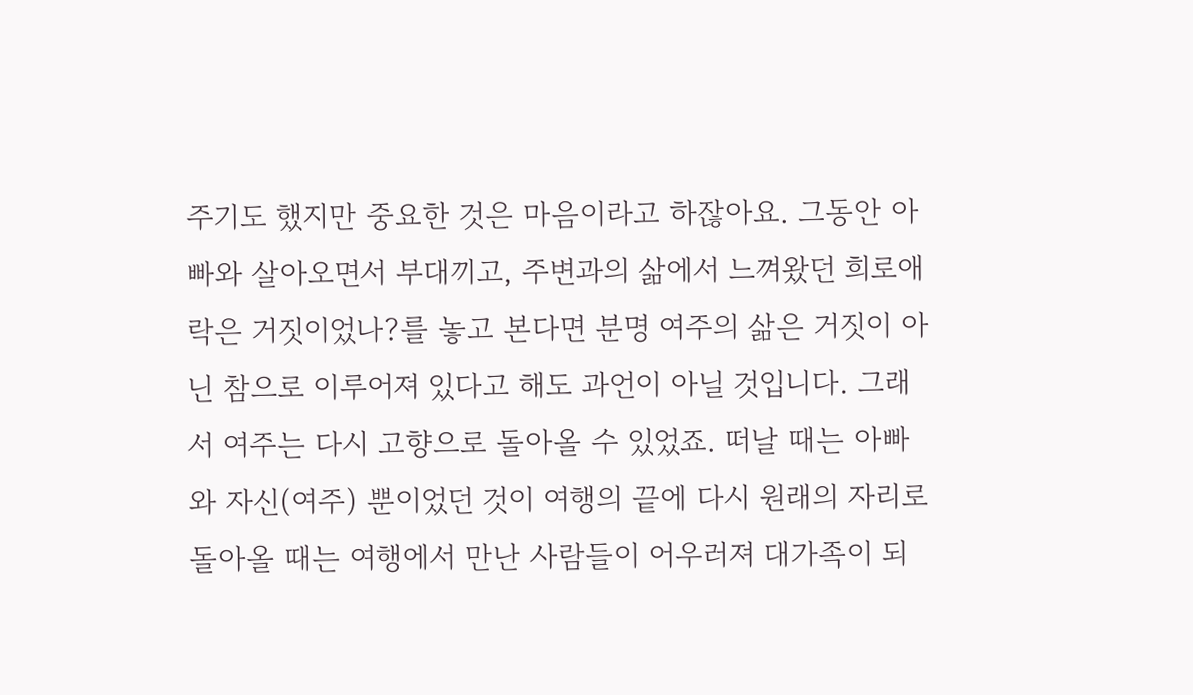주기도 했지만 중요한 것은 마음이라고 하잖아요. 그동안 아빠와 살아오면서 부대끼고, 주변과의 삶에서 느껴왔던 희로애락은 거짓이었나?를 놓고 본다면 분명 여주의 삶은 거짓이 아닌 참으로 이루어져 있다고 해도 과언이 아닐 것입니다. 그래서 여주는 다시 고향으로 돌아올 수 있었죠. 떠날 때는 아빠와 자신(여주) 뿐이었던 것이 여행의 끝에 다시 원래의 자리로 돌아올 때는 여행에서 만난 사람들이 어우러져 대가족이 되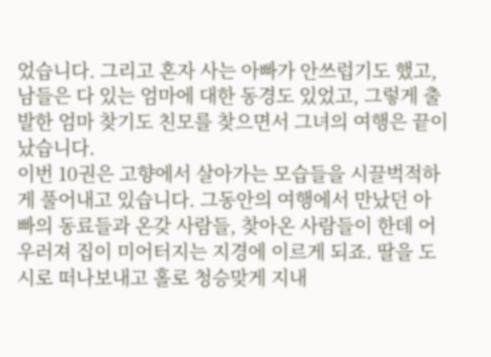었습니다. 그리고 혼자 사는 아빠가 안쓰럽기도 했고, 남들은 다 있는 엄마에 대한 동경도 있었고, 그렇게 출발한 엄마 찾기도 친모를 찾으면서 그녀의 여행은 끝이 났습니다.
이번 10권은 고향에서 살아가는 모습들을 시끌벅적하게 풀어내고 있습니다. 그동안의 여행에서 만났던 아빠의 동료들과 온갖 사람들, 찾아온 사람들이 한데 어우러져 집이 미어터지는 지경에 이르게 되죠. 딸을 도시로 떠나보내고 홀로 청승맞게 지내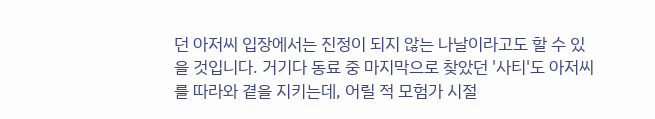던 아저씨 입장에서는 진정이 되지 않는 나날이라고도 할 수 있을 것입니다. 거기다 동료 중 마지막으로 찾았던 '사티'도 아저씨를 따라와 곁을 지키는데, 어릴 적 모험가 시절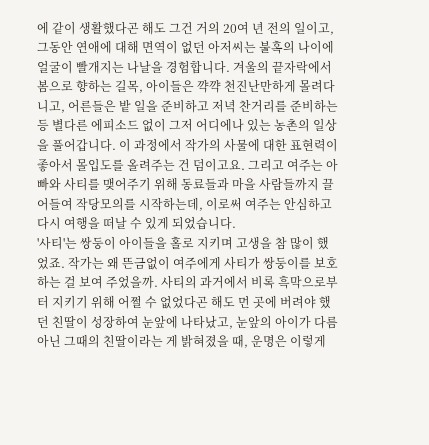에 같이 생활했다곤 해도 그건 거의 20여 년 전의 일이고, 그동안 연애에 대해 면역이 없던 아저씨는 불혹의 나이에 얼굴이 빨개지는 나날을 경험합니다. 겨울의 끝자락에서 봄으로 향하는 길목, 아이들은 꺅꺅 천진난만하게 몰려다니고, 어른들은 밭 일을 준비하고 저녁 찬거리를 준비하는 등 별다른 에피소드 없이 그저 어디에나 있는 농촌의 일상을 풀어갑니다. 이 과정에서 작가의 사물에 대한 표현력이 좋아서 몰입도를 올려주는 건 덤이고요. 그리고 여주는 아빠와 사티를 맺어주기 위해 동료들과 마을 사람들까지 끌어들여 작당모의를 시작하는데, 이로써 여주는 안심하고 다시 여행을 떠날 수 있게 되었습니다.
'사티'는 쌍둥이 아이들을 홀로 지키며 고생을 참 많이 했었죠. 작가는 왜 뜬금없이 여주에게 사티가 쌍둥이를 보호하는 걸 보여 주었을까. 사티의 과거에서 비록 흑막으로부터 지키기 위해 어쩔 수 없었다곤 해도 먼 곳에 버려야 했던 친딸이 성장하여 눈앞에 나타났고, 눈앞의 아이가 다름 아닌 그때의 친딸이라는 게 밝혀졌을 때, 운명은 이렇게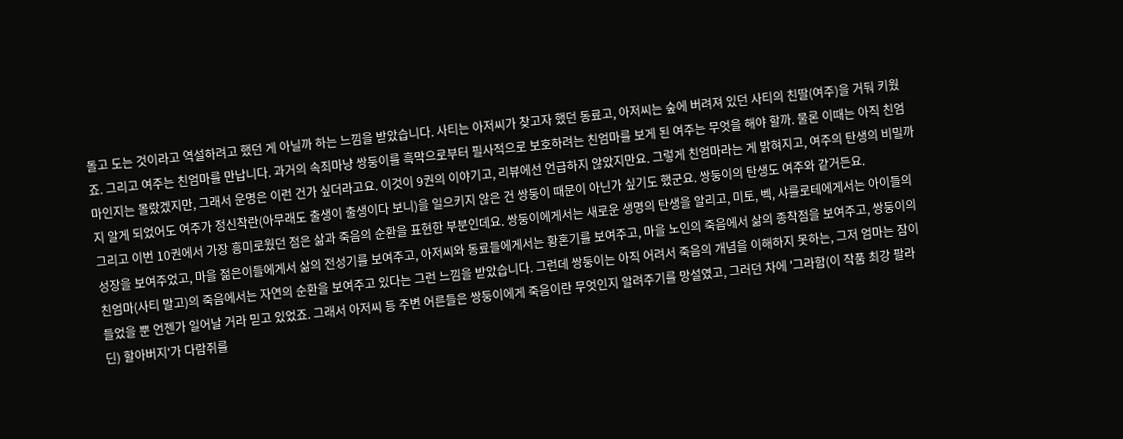돌고 도는 것이라고 역설하려고 했던 게 아닐까 하는 느낌을 받았습니다. 사티는 아저씨가 찾고자 했던 동료고, 아저씨는 숲에 버려져 있던 사티의 친딸(여주)을 거둬 키웠죠. 그리고 여주는 친엄마를 만납니다. 과거의 속죄마냥 쌍둥이를 흑막으로부터 필사적으로 보호하려는 친엄마를 보게 된 여주는 무엇을 해야 할까. 물론 이때는 아직 친엄마인지는 몰랐겠지만, 그래서 운명은 이런 건가 싶더라고요. 이것이 9권의 이야기고, 리뷰에선 언급하지 않았지만요. 그렇게 친엄마라는 게 밝혀지고, 여주의 탄생의 비밀까지 알게 되었어도 여주가 정신착란(아무래도 출생이 출생이다 보니)을 일으키지 않은 건 쌍둥이 때문이 아닌가 싶기도 했군요. 쌍둥이의 탄생도 여주와 같거든요.
그리고 이번 10권에서 가장 흥미로웠던 점은 삶과 죽음의 순환을 표현한 부분인데요. 쌍둥이에게서는 새로운 생명의 탄생을 알리고, 미토, 벡, 샤를로테에게서는 아이들의 성장을 보여주었고, 마을 젊은이들에게서 삶의 전성기를 보여주고, 아저씨와 동료들에게서는 황혼기를 보여주고, 마을 노인의 죽음에서 삶의 종착점을 보여주고, 쌍둥이의 친엄마(사티 말고)의 죽음에서는 자연의 순환을 보여주고 있다는 그런 느낌을 받았습니다. 그런데 쌍둥이는 아직 어려서 죽음의 개념을 이해하지 못하는, 그저 엄마는 잠이 들었을 뿐 언젠가 일어날 거라 믿고 있었죠. 그래서 아저씨 등 주변 어른들은 쌍둥이에게 죽음이란 무엇인지 알려주기를 망설였고, 그러던 차에 '그라함(이 작품 최강 팔라딘) 할아버지'가 다람쥐를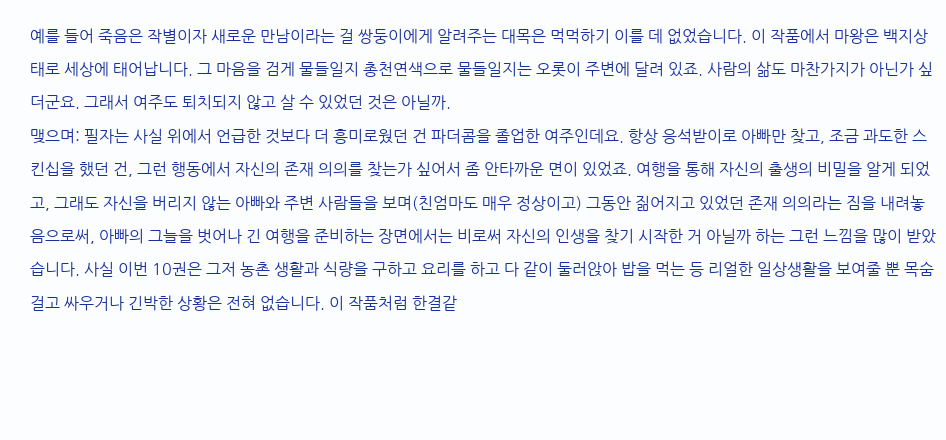예를 들어 죽음은 작별이자 새로운 만남이라는 걸 쌍둥이에게 알려주는 대목은 먹먹하기 이를 데 없었습니다. 이 작품에서 마왕은 백지상태로 세상에 태어납니다. 그 마음을 검게 물들일지 총천연색으로 물들일지는 오롯이 주변에 달려 있죠. 사람의 삶도 마찬가지가 아닌가 싶더군요. 그래서 여주도 퇴치되지 않고 살 수 있었던 것은 아닐까.
맺으며: 필자는 사실 위에서 언급한 것보다 더 흥미로웠던 건 파더콤을 졸업한 여주인데요. 항상 응석받이로 아빠만 찾고, 조금 과도한 스킨십을 했던 건, 그런 행동에서 자신의 존재 의의를 찾는가 싶어서 좀 안타까운 면이 있었죠. 여행을 통해 자신의 출생의 비밀을 알게 되었고, 그래도 자신을 버리지 않는 아빠와 주변 사람들을 보며(친엄마도 매우 정상이고) 그동안 짊어지고 있었던 존재 의의라는 짐을 내려놓음으로써, 아빠의 그늘을 벗어나 긴 여행을 준비하는 장면에서는 비로써 자신의 인생을 찾기 시작한 거 아닐까 하는 그런 느낌을 많이 받았습니다. 사실 이번 10권은 그저 농촌 생활과 식량을 구하고 요리를 하고 다 같이 둘러앉아 밥을 먹는 등 리얼한 일상생활을 보여줄 뿐 목숨 걸고 싸우거나 긴박한 상황은 전혀 없습니다. 이 작품처럼 한결같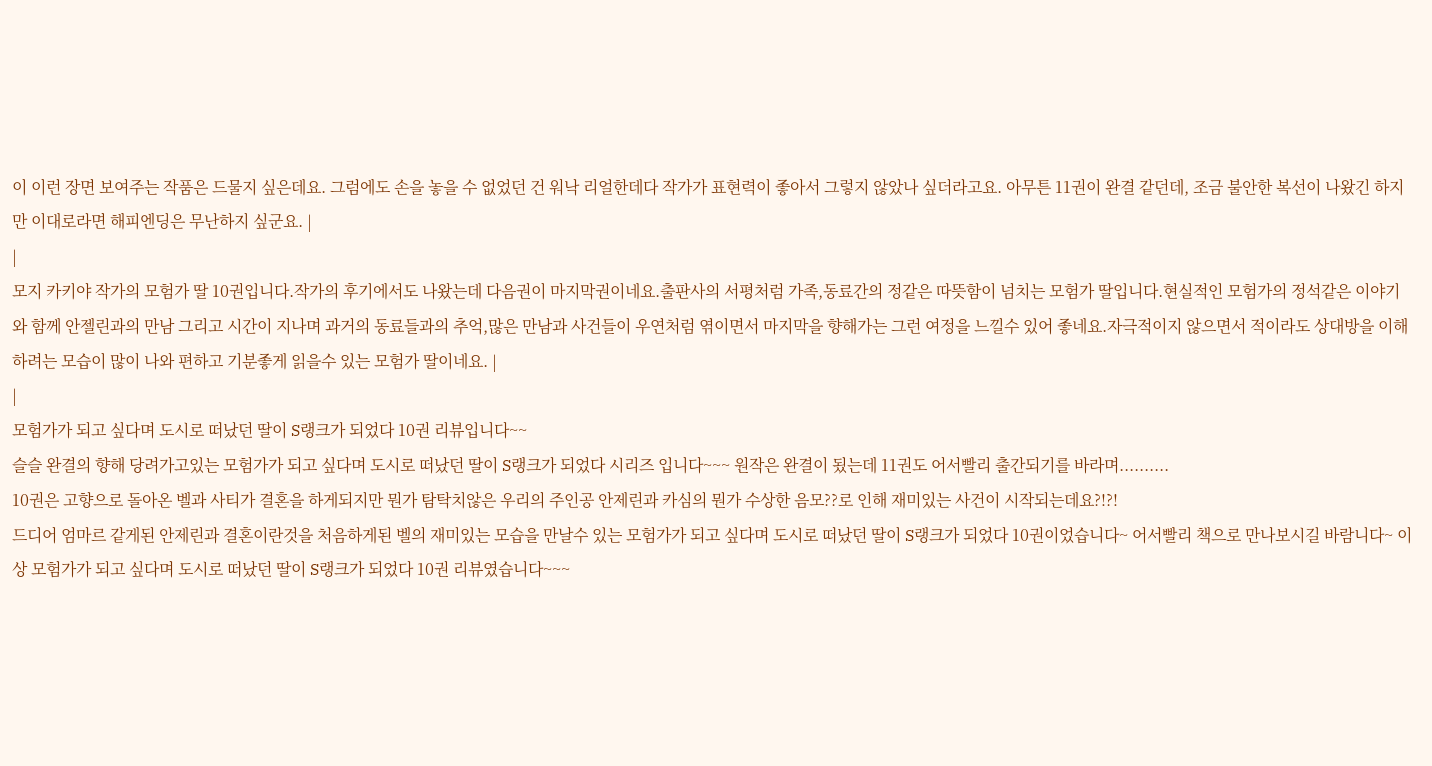이 이런 장면 보여주는 작품은 드물지 싶은데요. 그럼에도 손을 놓을 수 없었던 건 워낙 리얼한데다 작가가 표현력이 좋아서 그렇지 않았나 싶더라고요. 아무튼 11권이 완결 같던데, 조금 불안한 복선이 나왔긴 하지만 이대로라면 해피엔딩은 무난하지 싶군요. |
|
모지 카키야 작가의 모험가 딸 10권입니다.작가의 후기에서도 나왔는데 다음권이 마지막권이네요.출판사의 서평처럼 가족,동료간의 정같은 따뜻함이 넘치는 모험가 딸입니다.현실적인 모험가의 정석같은 이야기와 함께 안젤린과의 만남 그리고 시간이 지나며 과거의 동료들과의 추억,많은 만남과 사건들이 우연처럼 엮이면서 마지막을 향해가는 그런 여정을 느낄수 있어 좋네요.자극적이지 않으면서 적이라도 상대방을 이해하려는 모습이 많이 나와 편하고 기분좋게 읽을수 있는 모험가 딸이네요. |
|
모험가가 되고 싶다며 도시로 떠났던 딸이 S랭크가 되었다 10권 리뷰입니다~~
슬슬 완결의 향해 당려가고있는 모험가가 되고 싶다며 도시로 떠났던 딸이 S랭크가 되었다 시리즈 입니다~~~ 원작은 완결이 됬는데 11권도 어서빨리 출간되기를 바라며..........
10권은 고향으로 돌아온 벨과 사티가 결혼을 하게되지만 뭔가 탐탁치않은 우리의 주인공 안제린과 카심의 뭔가 수상한 음모??로 인해 재미있는 사건이 시작되는데요?!?!
드디어 엄마르 같게된 안제린과 결혼이란것을 처음하게된 벨의 재미있는 모습을 만날수 있는 모험가가 되고 싶다며 도시로 떠났던 딸이 S랭크가 되었다 10권이었습니다~ 어서빨리 책으로 만나보시길 바람니다~ 이상 모험가가 되고 싶다며 도시로 떠났던 딸이 S랭크가 되었다 10권 리뷰였습니다~~~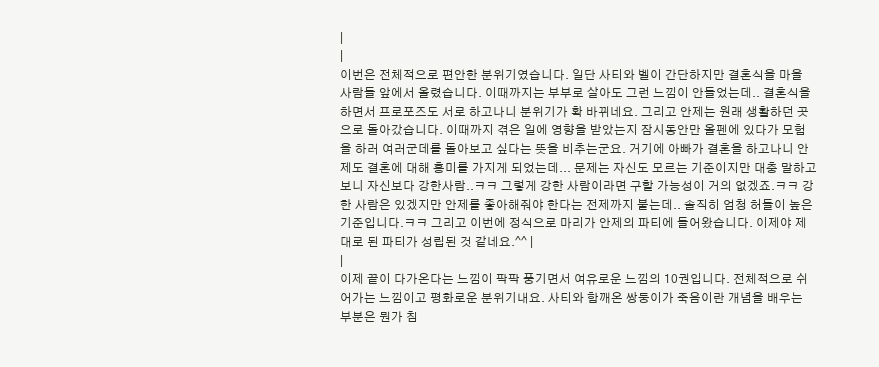|
|
이번은 전체적으로 편안한 분위기였습니다. 일단 사티와 벨이 간단하지만 결혼식을 마을 사람들 앞에서 올렸습니다. 이때까지는 부부로 살아도 그런 느낌이 안들었는데.. 결혼식을 하면서 프로포즈도 서로 하고나니 분위기가 확 바뀌네요. 그리고 안제는 원래 생활하던 곳으로 돌아갔습니다. 이때까지 겪은 일에 영향을 받았는지 잠시동안만 올펜에 있다가 모험을 하러 여러군데를 돌아보고 싶다는 뜻을 비추는군요. 거기에 아빠가 결혼을 하고나니 안제도 결혼에 대해 흥미를 가지게 되었는데... 문제는 자신도 모르는 기준이지만 대충 말하고보니 자신보다 강한사람..ㅋㅋ 그렇게 강한 사람이라면 구할 가능성이 거의 없겠죠.ㅋㅋ 강한 사람은 있겠지만 안제를 좋아해줘야 한다는 전제까지 붙는데.. 솔직히 엄청 허들이 높은 기준입니다.ㅋㅋ 그리고 이번에 정식으로 마리가 안제의 파티에 들어왔습니다. 이제야 제대로 된 파티가 성립된 것 같네요.^^ |
|
이제 끝이 다가온다는 느낌이 팍팍 풍기면서 여유로운 느낌의 10권입니다. 전체적으로 쉬어가는 느낌이고 평화로운 분위기내요. 사티와 함깨온 쌍둥이가 죽음이란 개념을 배우는 부분은 뭔가 침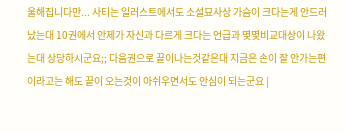울해집니다만... 사티는 일러스트에서도 소설묘사상 가슴이 크다는게 안드러났는대 10권에서 안제가 자신과 다르게 크다는 언급과 몇몇비교대상이 나왔는대 상당하시군요;; 다음권으로 끝이나는것같은대 지금은 손이 잘 안가는편이라고는 해도 끝이 오는것이 아쉬우면서도 안심이 되는군요 |